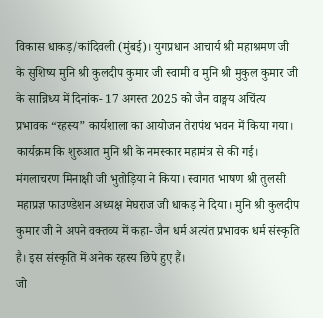विकास धाकड़/कांदिवली (मुंबई)। युगप्रधान आचार्य श्री महाश्रमण जी के सुशिष्य मुनि श्री कुलदीप कुमार जी स्वामी व मुनि श्री मुकुल कुमार जी के सान्निध्य में दिनांक- 17 अगस्त 2025 को जैन वाङ्मय अचिंत्य प्रभावक “रहस्य” कार्यशाला का आयोजन तेरापंथ भवन में किया गया। कार्यक्रम कि शुरुआत मुनि श्री के नमस्कार महामंत्र से की गई। मंगलाचरण मिनाक्षी जी भुतोड़िया ने किया। स्वागत भाषण श्री तुलसी महाप्रज्ञ फाउण्डेशन अध्यक्ष मेघराज जी धाकड़ ने दिया। मुनि श्री कुलदीप कुमार जी ने अपने वक्तव्य में कहा- जैन धर्म अत्यंत प्रभावक धर्म संस्कृति है। इस संस्कृति में अनेक रहस्य छिपे हुए हैं।
जो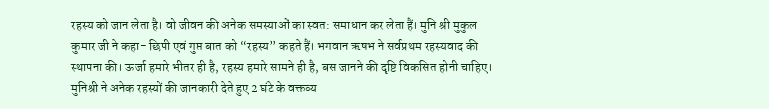रहस्य को जान लेता है। वो जीवन की अनेक समस्याओं का स्वत: समाधान कर लेता हैं। मुनि श्री मुकुल कुमार जी ने कहा- छिपी एवं गुप्त बात को “रहस्य” कहते हैं। भगवान ऋषभ ने सर्वप्रथम रहस्यवाद की स्थापना की। ऊर्जा हमारे भीतर ही है, रहस्य हमारे सामने ही है, बस जानने की दृष्टि विकसित होनी चाहिए। मुनिश्री ने अनेक रहस्यों की जानकारी देते हुए 2 घंटे के वक्तव्य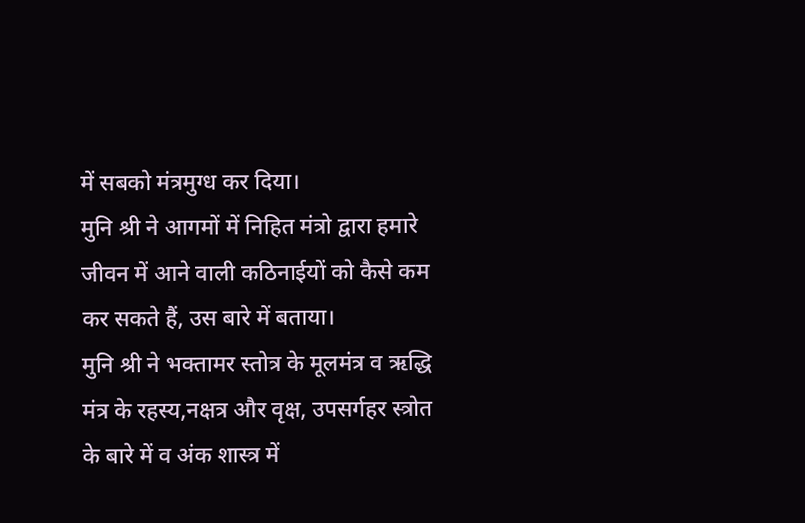में सबको मंत्रमुग्ध कर दिया।
मुनि श्री ने आगमों में निहित मंत्रो द्वारा हमारे जीवन में आने वाली कठिनाईयों को कैसे कम कर सकते हैं, उस बारे में बताया।
मुनि श्री ने भक्तामर स्तोत्र के मूलमंत्र व ऋद्धि मंत्र के रहस्य,नक्षत्र और वृक्ष, उपसर्गहर स्त्रोत के बारे में व अंक शास्त्र में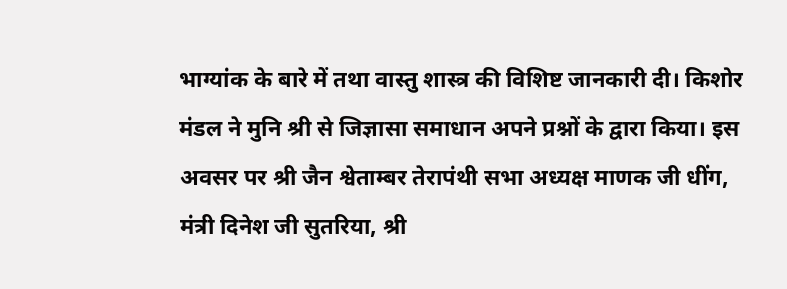भाग्यांक के बारे में तथा वास्तु शास्त्र की विशिष्ट जानकारी दी। किशोर मंडल ने मुनि श्री से जिज्ञासा समाधान अपने प्रश्नों के द्वारा किया। इस अवसर पर श्री जैन श्वेताम्बर तेरापंथी सभा अध्यक्ष माणक जी धींग, मंत्री दिनेश जी सुतरिया, श्री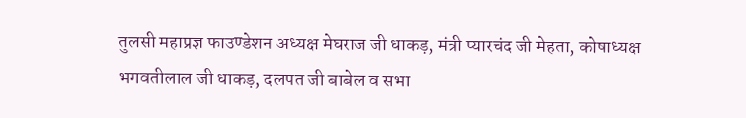तुलसी महाप्रज्ञ फाउण्डेशन अध्यक्ष मेघराज जी धाकड़, मंत्री प्यारचंद जी मेहता, कोषाध्यक्ष भगवतीलाल जी धाकड़, दलपत जी बाबेल व सभा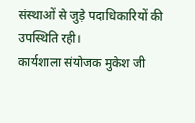संस्थाओं से जुड़े पदाधिकारियों की उपस्थिति रही।
कार्यशाला संयोजक मुकेश जी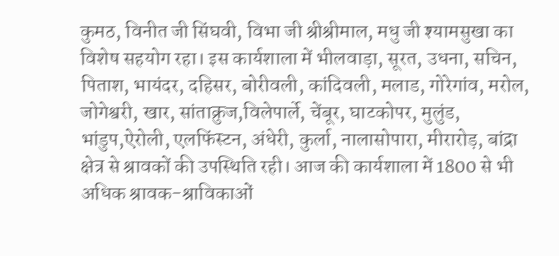कुमठ, विनीत जी सिंघवी, विभा जी श्रीश्रीमाल, मधु जी श्यामसुखा का विशेष सहयोग रहा। इस कार्यशाला में भीलवाड़ा, सूरत, उधना, सचिन, पिताश, भायंदर, दहिसर, बोरीवली, कांदिवली, मलाड, गोरेगांव, मरोल, जोगेश्वरी, खार, सांताक्रुज,विलेपार्ले, चेंबूर, घाटकोपर, मुलुंड, भांडुप,ऐरोली, एलफिंस्टन, अंधेरी, कुर्ला, नालासोपारा, मीरारोड़, बांद्रा क्षेत्र से श्रावकों की उपस्थिति रही। आज की कार्यशाला में 1800 से भी अधिक श्रावक-श्राविकाओं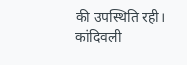की उपस्थिति रही।
कांदिवली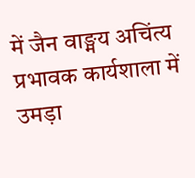में जैन वाङ्मय अचिंत्य प्रभावक कार्यशाला में उमड़ा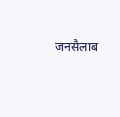जनसैलाब